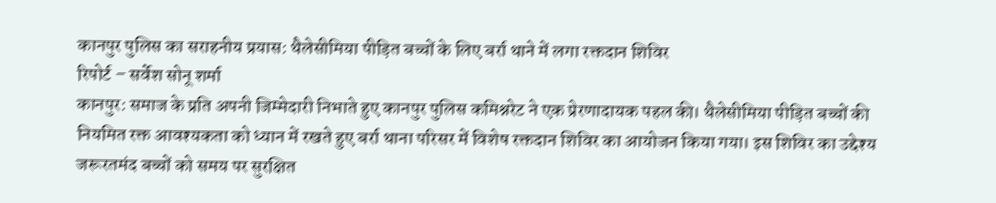कानपुर पुलिस का सराहनीय प्रयास: थैलेसीमिया पीड़ित बच्चों के लिए बर्रा थाने में लगा रक्तदान शिविर
रिपोर्ट – सर्वेश सोनू शर्मा
कानपुर: समाज के प्रति अपनी जिम्मेदारी निभाते हुए कानपुर पुलिस कमिश्नरेट ने एक प्रेरणादायक पहल की। थैलेसीमिया पीड़ित बच्चों की नियमित रक्त आवश्यकता को ध्यान में रखते हुए बर्रा थाना परिसर में विशेष रक्तदान शिविर का आयोजन किया गया। इस शिविर का उद्देश्य जरूरतमंद बच्चों को समय पर सुरक्षित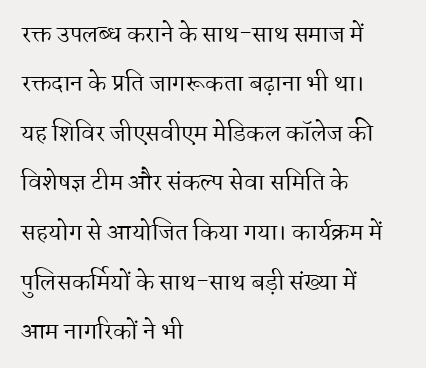रक्त उपलब्ध कराने के साथ-साथ समाज में रक्तदान के प्रति जागरूकता बढ़ाना भी था।
यह शिविर जीएसवीएम मेडिकल कॉलेज की विशेषज्ञ टीम और संकल्प सेवा समिति के सहयोग से आयोजित किया गया। कार्यक्रम में पुलिसकर्मियों के साथ-साथ बड़ी संख्या में आम नागरिकों ने भी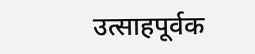उत्साहपूर्वक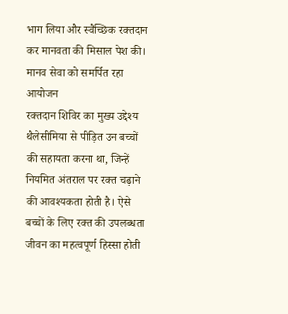भाग लिया और स्वैच्छिक रक्तदान कर मानवता की मिसाल पेश की।
मानव सेवा को समर्पित रहा आयोजन
रक्तदान शिविर का मुख्य उद्देश्य थैलेसीमिया से पीड़ित उन बच्चों की सहायता करना था, जिन्हें नियमित अंतराल पर रक्त चढ़ाने की आवश्यकता होती है। ऐसे बच्चों के लिए रक्त की उपलब्धता जीवन का महत्वपूर्ण हिस्सा होती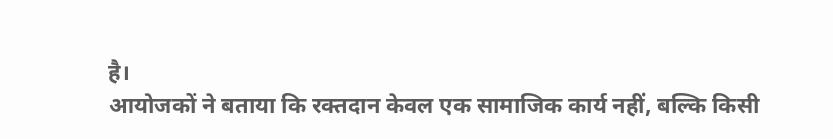है।
आयोजकों ने बताया कि रक्तदान केवल एक सामाजिक कार्य नहीं, बल्कि किसी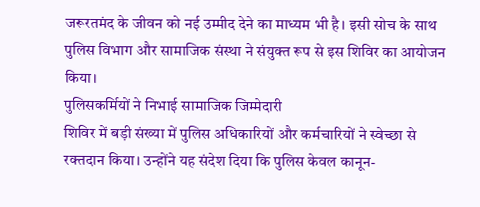जरूरतमंद के जीवन को नई उम्मीद देने का माध्यम भी है। इसी सोच के साथ पुलिस विभाग और सामाजिक संस्था ने संयुक्त रूप से इस शिविर का आयोजन किया।
पुलिसकर्मियों ने निभाई सामाजिक जिम्मेदारी
शिविर में बड़ी संख्या में पुलिस अधिकारियों और कर्मचारियों ने स्वेच्छा से रक्तदान किया। उन्होंने यह संदेश दिया कि पुलिस केवल कानून-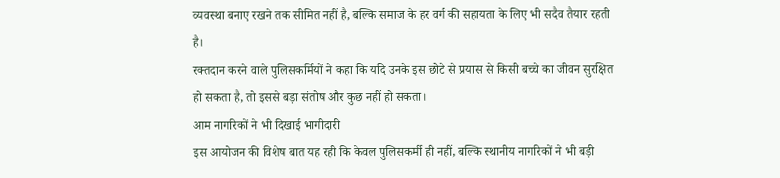व्यवस्था बनाए रखने तक सीमित नहीं है, बल्कि समाज के हर वर्ग की सहायता के लिए भी सदैव तैयार रहती है।
रक्तदान करने वाले पुलिसकर्मियों ने कहा कि यदि उनके इस छोटे से प्रयास से किसी बच्चे का जीवन सुरक्षित हो सकता है, तो इससे बड़ा संतोष और कुछ नहीं हो सकता।
आम नागरिकों ने भी दिखाई भागीदारी
इस आयोजन की विशेष बात यह रही कि केवल पुलिसकर्मी ही नहीं, बल्कि स्थानीय नागरिकों ने भी बड़ी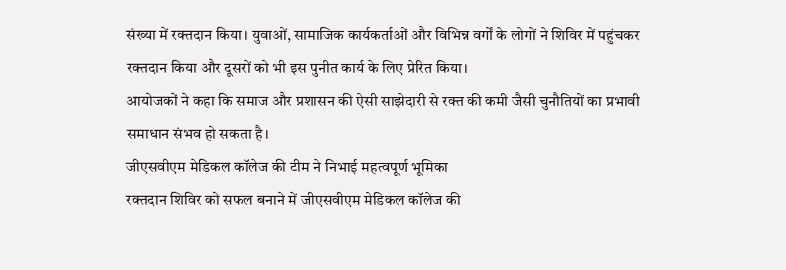संख्या में रक्तदान किया। युवाओं, सामाजिक कार्यकर्ताओं और विभिन्न वर्गों के लोगों ने शिविर में पहुंचकर रक्तदान किया और दूसरों को भी इस पुनीत कार्य के लिए प्रेरित किया।
आयोजकों ने कहा कि समाज और प्रशासन की ऐसी साझेदारी से रक्त की कमी जैसी चुनौतियों का प्रभावी समाधान संभव हो सकता है।
जीएसवीएम मेडिकल कॉलेज की टीम ने निभाई महत्वपूर्ण भूमिका
रक्तदान शिविर को सफल बनाने में जीएसवीएम मेडिकल कॉलेज की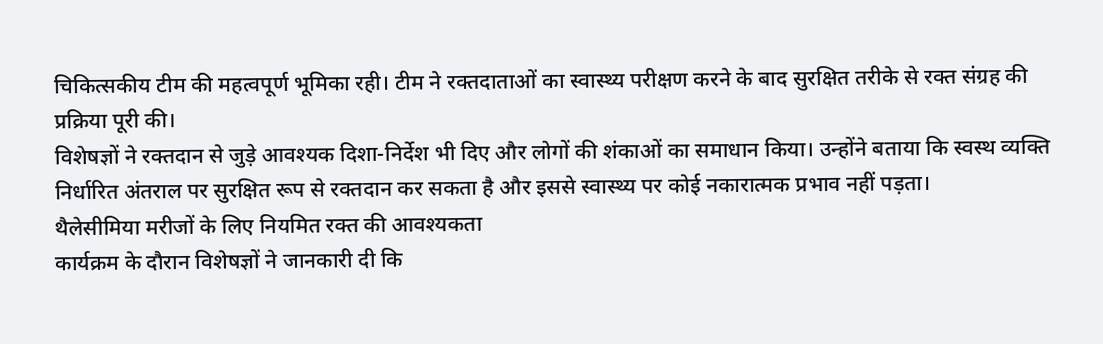चिकित्सकीय टीम की महत्वपूर्ण भूमिका रही। टीम ने रक्तदाताओं का स्वास्थ्य परीक्षण करने के बाद सुरक्षित तरीके से रक्त संग्रह की प्रक्रिया पूरी की।
विशेषज्ञों ने रक्तदान से जुड़े आवश्यक दिशा-निर्देश भी दिए और लोगों की शंकाओं का समाधान किया। उन्होंने बताया कि स्वस्थ व्यक्ति निर्धारित अंतराल पर सुरक्षित रूप से रक्तदान कर सकता है और इससे स्वास्थ्य पर कोई नकारात्मक प्रभाव नहीं पड़ता।
थैलेसीमिया मरीजों के लिए नियमित रक्त की आवश्यकता
कार्यक्रम के दौरान विशेषज्ञों ने जानकारी दी कि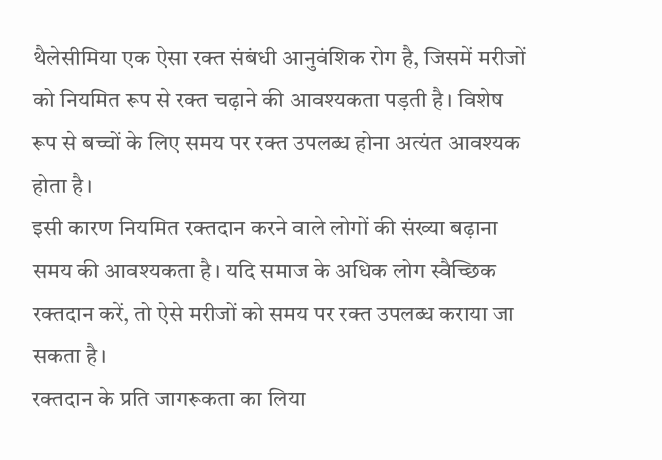थैलेसीमिया एक ऐसा रक्त संबंधी आनुवंशिक रोग है, जिसमें मरीजों को नियमित रूप से रक्त चढ़ाने की आवश्यकता पड़ती है। विशेष रूप से बच्चों के लिए समय पर रक्त उपलब्ध होना अत्यंत आवश्यक होता है।
इसी कारण नियमित रक्तदान करने वाले लोगों की संख्या बढ़ाना समय की आवश्यकता है। यदि समाज के अधिक लोग स्वैच्छिक रक्तदान करें, तो ऐसे मरीजों को समय पर रक्त उपलब्ध कराया जा सकता है।
रक्तदान के प्रति जागरूकता का लिया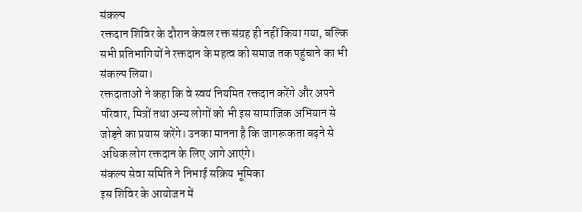संकल्प
रक्तदान शिविर के दौरान केवल रक्त संग्रह ही नहीं किया गया, बल्कि सभी प्रतिभागियों ने रक्तदान के महत्व को समाज तक पहुंचाने का भी संकल्प लिया।
रक्तदाताओं ने कहा कि वे स्वयं नियमित रक्तदान करेंगे और अपने परिवार, मित्रों तथा अन्य लोगों को भी इस सामाजिक अभियान से जोड़ने का प्रयास करेंगे। उनका मानना है कि जागरूकता बढ़ने से अधिक लोग रक्तदान के लिए आगे आएंगे।
संकल्प सेवा समिति ने निभाई सक्रिय भूमिका
इस शिविर के आयोजन में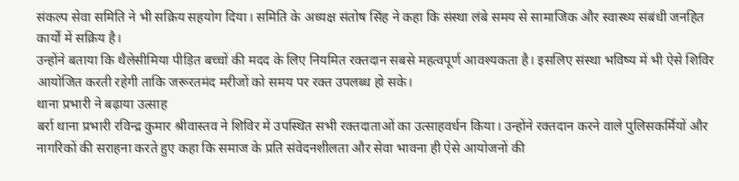संकल्प सेवा समिति ने भी सक्रिय सहयोग दिया। समिति के अध्यक्ष संतोष सिंह ने कहा कि संस्था लंबे समय से सामाजिक और स्वास्थ्य संबंधी जनहित कार्यों में सक्रिय है।
उन्होंने बताया कि थैलेसीमिया पीड़ित बच्चों की मदद के लिए नियमित रक्तदान सबसे महत्वपूर्ण आवश्यकता है। इसलिए संस्था भविष्य में भी ऐसे शिविर आयोजित करती रहेगी ताकि जरूरतमंद मरीजों को समय पर रक्त उपलब्ध हो सके।
थाना प्रभारी ने बढ़ाया उत्साह
बर्रा थाना प्रभारी रविन्द्र कुमार श्रीवास्तव ने शिविर में उपस्थित सभी रक्तदाताओं का उत्साहवर्धन किया। उन्होंने रक्तदान करने वाले पुलिसकर्मियों और नागरिकों की सराहना करते हुए कहा कि समाज के प्रति संवेदनशीलता और सेवा भावना ही ऐसे आयोजनों की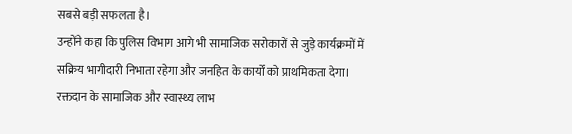सबसे बड़ी सफलता है।
उन्होंने कहा कि पुलिस विभाग आगे भी सामाजिक सरोकारों से जुड़े कार्यक्रमों में सक्रिय भागीदारी निभाता रहेगा और जनहित के कार्यों को प्राथमिकता देगा।
रक्तदान के सामाजिक और स्वास्थ्य लाभ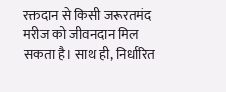रक्तदान से किसी जरूरतमंद मरीज को जीवनदान मिल सकता है। साथ ही, निर्धारित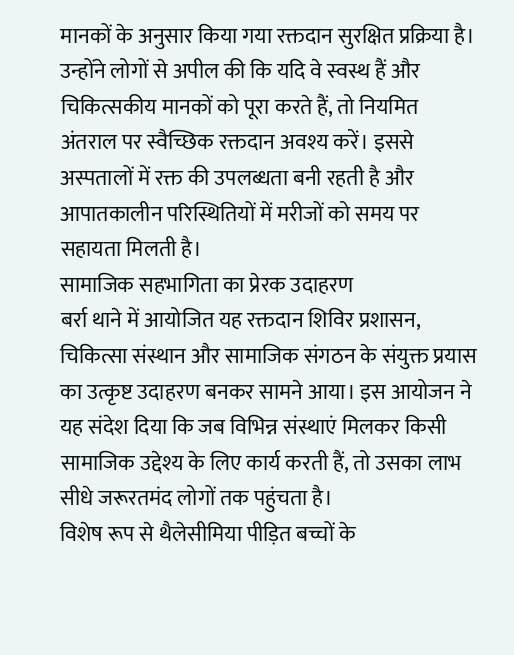मानकों के अनुसार किया गया रक्तदान सुरक्षित प्रक्रिया है।
उन्होंने लोगों से अपील की कि यदि वे स्वस्थ हैं और चिकित्सकीय मानकों को पूरा करते हैं, तो नियमित अंतराल पर स्वैच्छिक रक्तदान अवश्य करें। इससे अस्पतालों में रक्त की उपलब्धता बनी रहती है और आपातकालीन परिस्थितियों में मरीजों को समय पर सहायता मिलती है।
सामाजिक सहभागिता का प्रेरक उदाहरण
बर्रा थाने में आयोजित यह रक्तदान शिविर प्रशासन, चिकित्सा संस्थान और सामाजिक संगठन के संयुक्त प्रयास का उत्कृष्ट उदाहरण बनकर सामने आया। इस आयोजन ने यह संदेश दिया कि जब विभिन्न संस्थाएं मिलकर किसी सामाजिक उद्देश्य के लिए कार्य करती हैं, तो उसका लाभ सीधे जरूरतमंद लोगों तक पहुंचता है।
विशेष रूप से थैलेसीमिया पीड़ित बच्चों के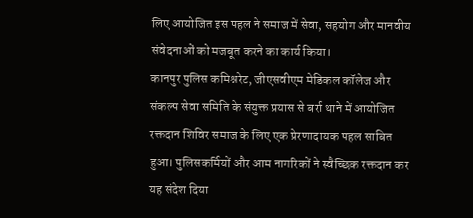लिए आयोजित इस पहल ने समाज में सेवा, सहयोग और मानवीय संवेदनाओं को मजबूत करने का कार्य किया।
कानपुर पुलिस कमिश्नरेट, जीएसवीएम मेडिकल कॉलेज और संकल्प सेवा समिति के संयुक्त प्रयास से बर्रा थाने में आयोजित रक्तदान शिविर समाज के लिए एक प्रेरणादायक पहल साबित हुआ। पुलिसकर्मियों और आम नागरिकों ने स्वैच्छिक रक्तदान कर यह संदेश दिया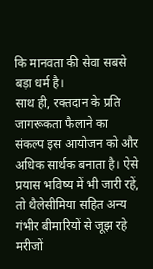कि मानवता की सेवा सबसे बड़ा धर्म है।
साथ ही, रक्तदान के प्रति जागरूकता फैलाने का संकल्प इस आयोजन को और अधिक सार्थक बनाता है। ऐसे प्रयास भविष्य में भी जारी रहें, तो थैलेसीमिया सहित अन्य गंभीर बीमारियों से जूझ रहे मरीजों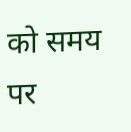को समय पर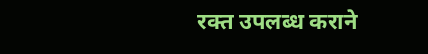रक्त उपलब्ध कराने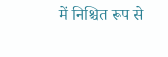में निश्चित रूप से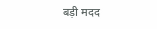बड़ी मदद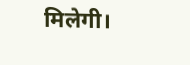मिलेगी।